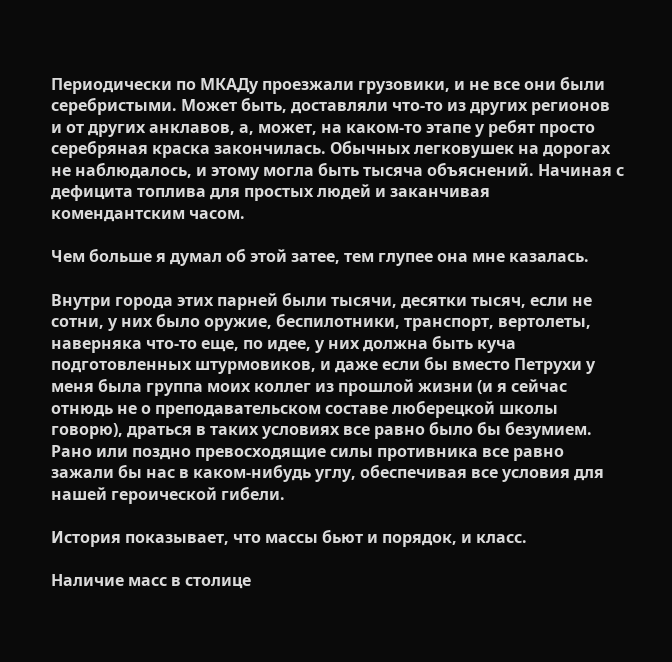Периодически по МКАДу проезжали грузовики, и не все они были серебристыми. Может быть, доставляли что-то из других регионов и от других анклавов, а, может, на каком-то этапе у ребят просто серебряная краска закончилась. Обычных легковушек на дорогах не наблюдалось, и этому могла быть тысяча объяснений. Начиная с дефицита топлива для простых людей и заканчивая комендантским часом.

Чем больше я думал об этой затее, тем глупее она мне казалась.

Внутри города этих парней были тысячи, десятки тысяч, если не сотни, у них было оружие, беспилотники, транспорт, вертолеты, наверняка что-то еще, по идее, у них должна быть куча подготовленных штурмовиков, и даже если бы вместо Петрухи у меня была группа моих коллег из прошлой жизни (и я сейчас отнюдь не о преподавательском составе люберецкой школы говорю), драться в таких условиях все равно было бы безумием. Рано или поздно превосходящие силы противника все равно зажали бы нас в каком-нибудь углу, обеспечивая все условия для нашей героической гибели.

История показывает, что массы бьют и порядок, и класс.

Наличие масс в столице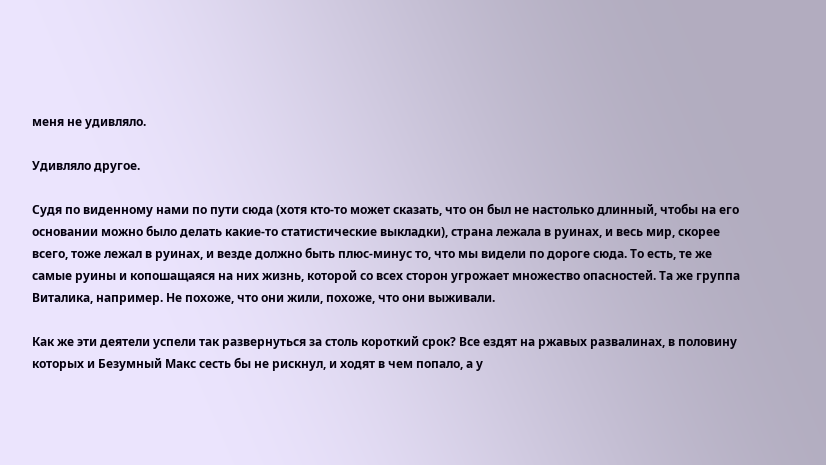меня не удивляло.

Удивляло другое.

Судя по виденному нами по пути сюда (хотя кто-то может сказать, что он был не настолько длинный, чтобы на его основании можно было делать какие-то статистические выкладки), страна лежала в руинах, и весь мир, скорее всего, тоже лежал в руинах, и везде должно быть плюс-минус то, что мы видели по дороге сюда. То есть, те же самые руины и копошащаяся на них жизнь, которой со всех сторон угрожает множество опасностей. Та же группа Виталика, например. Не похоже, что они жили, похоже, что они выживали.

Как же эти деятели успели так развернуться за столь короткий срок? Все ездят на ржавых развалинах, в половину которых и Безумный Макс сесть бы не рискнул, и ходят в чем попало, а у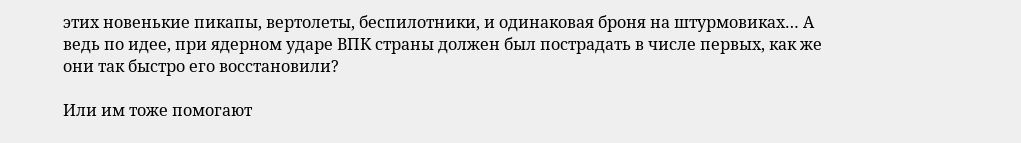этих новенькие пикапы, вертолеты, беспилотники, и одинаковая броня на штурмовиках… А ведь по идее, при ядерном ударе ВПК страны должен был пострадать в числе первых, как же они так быстро его восстановили?

Или им тоже помогают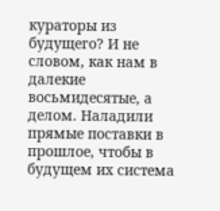кураторы из будущего? И не словом, как нам в далекие восьмидесятые, а делом. Наладили прямые поставки в прошлое, чтобы в будущем их система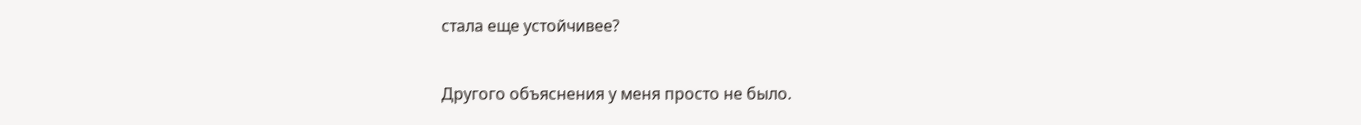стала еще устойчивее?

Другого объяснения у меня просто не было.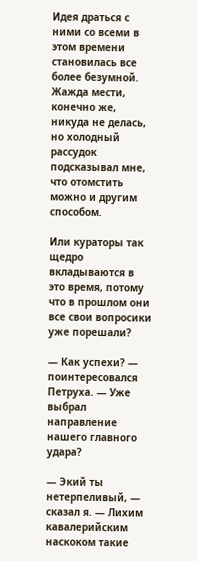Идея драться с ними со всеми в этом времени становилась все более безумной. Жажда мести, конечно же, никуда не делась, но холодный рассудок подсказывал мне, что отомстить можно и другим способом.

Или кураторы так щедро вкладываются в это время, потому что в прошлом они все свои вопросики уже порешали?

— Как успехи? — поинтересовался Петруха. — Уже выбрал направление нашего главного удара?

— Экий ты нетерпеливый, — сказал я. — Лихим кавалерийским наскоком такие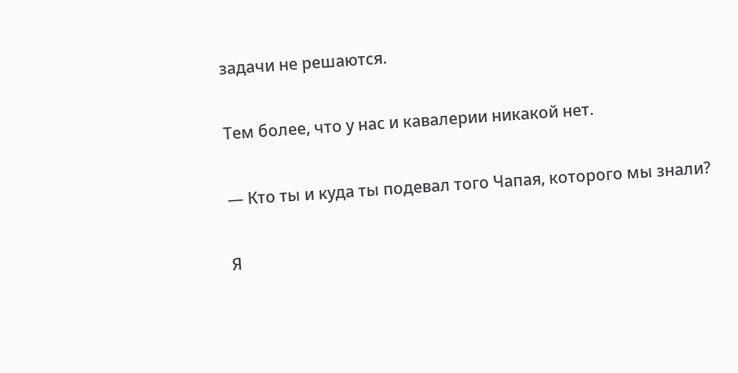задачи не решаются.

Тем более, что у нас и кавалерии никакой нет.

— Кто ты и куда ты подевал того Чапая, которого мы знали?

Я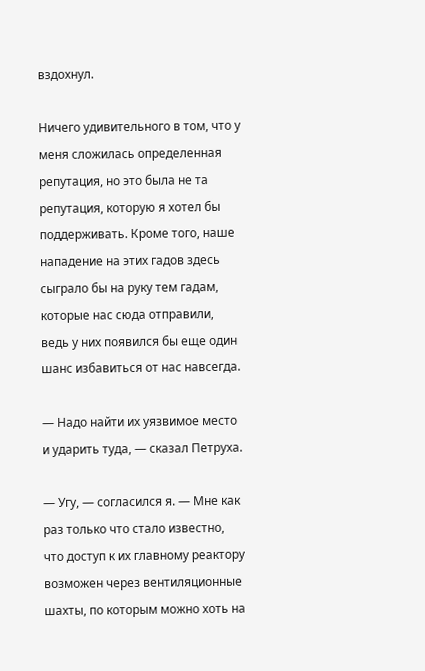вздохнул.

Ничего удивительного в том, что у меня сложилась определенная репутация, но это была не та репутация, которую я хотел бы поддерживать. Кроме того, наше нападение на этих гадов здесь сыграло бы на руку тем гадам, которые нас сюда отправили, ведь у них появился бы еще один шанс избавиться от нас навсегда.

— Надо найти их уязвимое место и ударить туда, — сказал Петруха.

— Угу, — согласился я. — Мне как раз только что стало известно, что доступ к их главному реактору возможен через вентиляционные шахты, по которым можно хоть на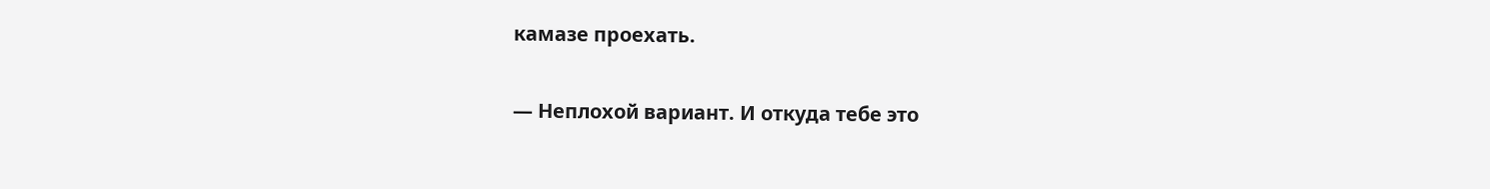камазе проехать.

— Неплохой вариант. И откуда тебе это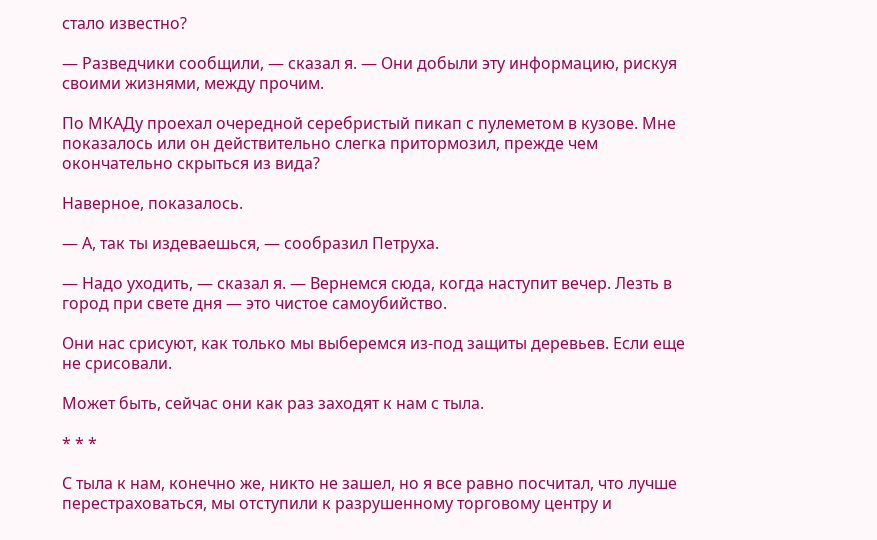стало известно?

— Разведчики сообщили, — сказал я. — Они добыли эту информацию, рискуя своими жизнями, между прочим.

По МКАДу проехал очередной серебристый пикап с пулеметом в кузове. Мне показалось или он действительно слегка притормозил, прежде чем окончательно скрыться из вида?

Наверное, показалось.

— А, так ты издеваешься, — сообразил Петруха.

— Надо уходить, — сказал я. — Вернемся сюда, когда наступит вечер. Лезть в город при свете дня — это чистое самоубийство.

Они нас срисуют, как только мы выберемся из-под защиты деревьев. Если еще не срисовали.

Может быть, сейчас они как раз заходят к нам с тыла.

* * *

С тыла к нам, конечно же, никто не зашел, но я все равно посчитал, что лучше перестраховаться, мы отступили к разрушенному торговому центру и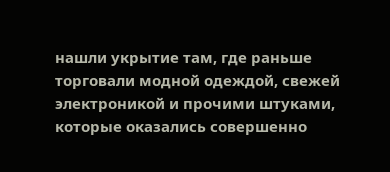нашли укрытие там, где раньше торговали модной одеждой, свежей электроникой и прочими штуками, которые оказались совершенно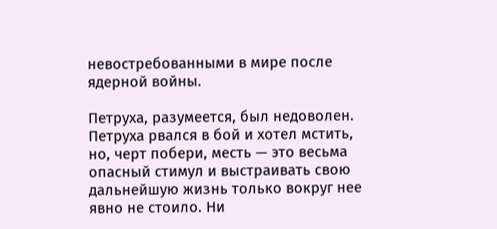невостребованными в мире после ядерной войны.

Петруха, разумеется, был недоволен. Петруха рвался в бой и хотел мстить, но, черт побери, месть — это весьма опасный стимул и выстраивать свою дальнейшую жизнь только вокруг нее явно не стоило. Ни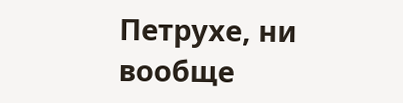Петрухе, ни вообще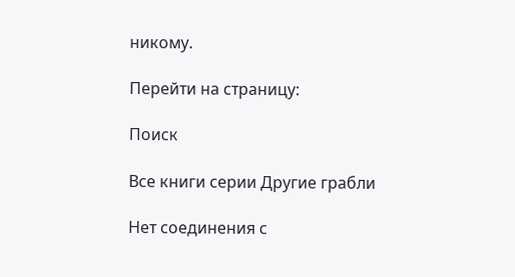никому.

Перейти на страницу:

Поиск

Все книги серии Другие грабли

Нет соединения с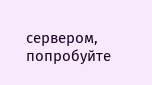сервером, попробуйте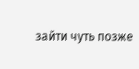зайти чуть позже